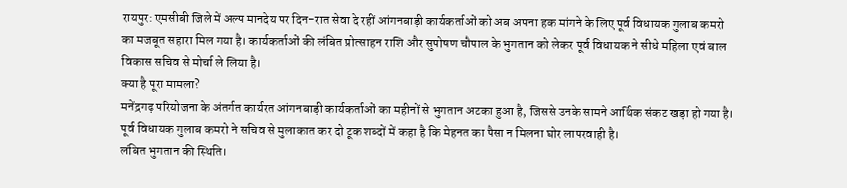रायपुर: एमसीबी जिले में अल्प मानदेय पर दिन-रात सेवा दे रहीं आंगनबाड़ी कार्यकर्ताओं को अब अपना हक मांगने के लिए पूर्व विधायक गुलाब कमरो का मजबूत सहारा मिल गया है। कार्यकर्ताओं की लंबित प्रोत्साहन राशि और सुपोषण चौपाल के भुगतान को लेकर पूर्व विधायक ने सीधे महिला एवं बाल विकास सचिव से मोर्चा ले लिया है।
क्या है पूरा मामला?
मनेंद्रगढ़ परियोजना के अंतर्गत कार्यरत आंगनबाड़ी कार्यकर्ताओं का महीनों से भुगतान अटका हुआ है, जिससे उनके सामने आर्थिक संकट खड़ा हो गया है। पूर्व विधायक गुलाब कमरो ने सचिव से मुलाकात कर दो टूक शब्दों में कहा है कि मेहनत का पैसा न मिलना घोर लापरवाही है।
लंबित भुगतान की स्थिति।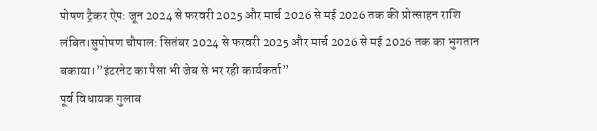पोषण ट्रैकर ऐप: जून 2024 से फरवरी 2025 और मार्च 2026 से मई 2026 तक की प्रोत्साहन राशि लंबित।सुपोषण चौपाल: सितंबर 2024 से फरवरी 2025 और मार्च 2026 से मई 2026 तक का भुगतान बकाया।”इंटरनेट का पैसा भी जेब से भर रही कार्यकर्ता”
पूर्व विधायक गुलाब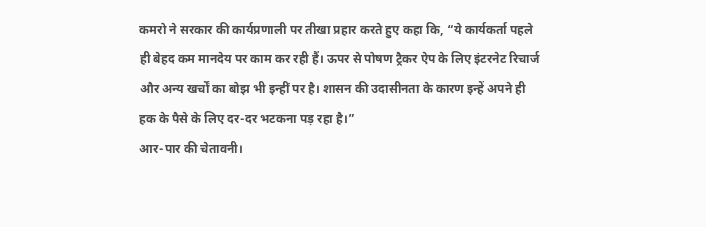कमरो ने सरकार की कार्यप्रणाली पर तीखा प्रहार करते हुए कहा कि, “ये कार्यकर्ता पहले ही बेहद कम मानदेय पर काम कर रही हैं। ऊपर से पोषण ट्रैकर ऐप के लिए इंटरनेट रिचार्ज और अन्य खर्चों का बोझ भी इन्हीं पर है। शासन की उदासीनता के कारण इन्हें अपने ही हक के पैसे के लिए दर-दर भटकना पड़ रहा है।”
आर-पार की चेतावनी।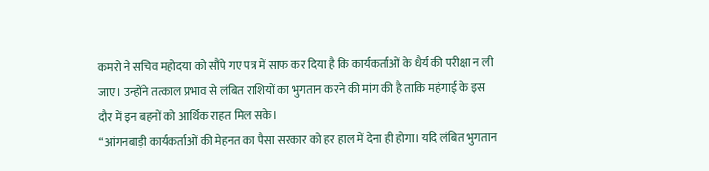कमरो ने सचिव महोदया को सौंपे गए पत्र में साफ कर दिया है कि कार्यकर्ताओं के धैर्य की परीक्षा न ली जाए। उन्होंने तत्काल प्रभाव से लंबित राशियों का भुगतान करने की मांग की है ताकि महंगाई के इस दौर में इन बहनों को आर्थिक राहत मिल सके।
“आंगनबाड़ी कार्यकर्ताओं की मेहनत का पैसा सरकार को हर हाल में देना ही होगा। यदि लंबित भुगतान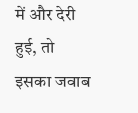में और देरी हुई, तो इसका जवाब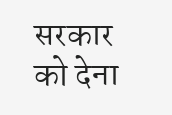सरकार को देना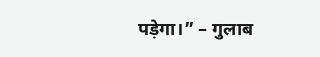पड़ेगा।” – गुलाब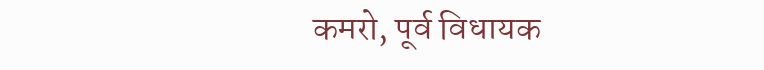कमरो, पूर्व विधायक